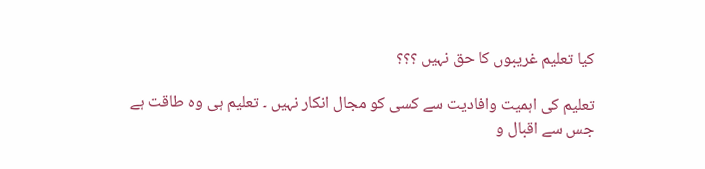کیا تعلیم غریبوں کا حق نہیں ؟؟؟

تعلیم کی اہمیت وافادیت سے کسی کو مجال انکار نہیں ۔ تعلیم ہی وہ طاقت ہے جس سے اقبال و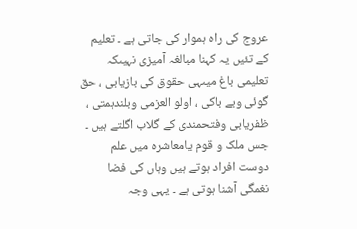عروج کی راہ ہموار کی جاتی ہے ۔ تعلیم کے تئیں یہ کہنا مبالغہ آمیزی نہیںکہ تعلیمی باغ میںہی حقوق کی بازیابی ، حق گوئی وبے باکی ، اولو العزمی وبلندہمتی ، ظفریابی وفتحمندی کے گلاب اگلتے ہیں ۔ جس ملک و قوم یامعاشرہ میں علم دوست افراد ہوتے ہیں وہاں کی فضا نغمگی آشنا ہوتی ہے ۔ یہی وجہ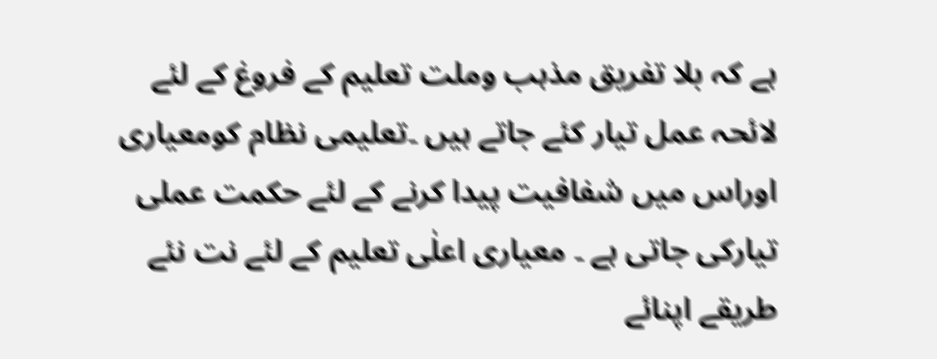ہے کہ بلا تفریق مذہب وملت تعلیم کے فروغ کے لئے لائحہ عمل تیار کئے جاتے ہیں ۔تعلیمی نظام کومعیاری اوراس میں شفافیت پیدا کرنے کے لئے حکمت عملی تیارکی جاتی ہے ۔ معیاری اعلٰی تعلیم کے لئے نت نئے طریقے اپنائے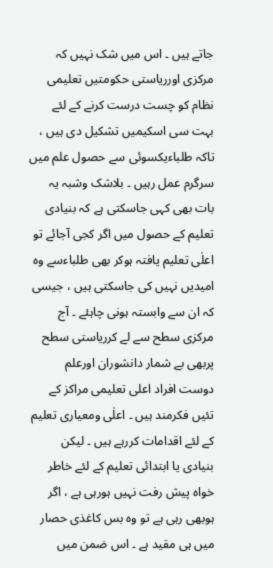جاتے ہیں ۔ اس میں شک نہیں کہ مرکزی اورریاستی حکومتیں تعلیمی نظام کو چست درست کرنے کے لئے بہت سی اسکیمیں تشکیل دی ہیں ، تاکہ طلباءیکسوئی سے حصول علم میں سرگرم عمل رہیں ۔ بلاشک وشبہ یہ بات بھی کہی جاسکتی ہے کہ بنیادی تعلیم کے حصول میں اگر کجی آجائے تو اعلٰی تعلیم یافتہ ہوکر بھی طلباءسے وہ امیدیں نہیں کی جاسکتی ہیں ، جیسی کہ ان سے وابستہ ہونی چاہئے ۔ آج مرکزی سطح سے لے کرریاستی سطح پربھی بے شمار دانشوران اورعلم دوست افراد اعلی تعلیمی مراکز کے تئیں فکرمند ہیں ۔ اعلٰی ومعیاری تعلیم کے لئے اقدامات کررہے ہیں ۔ لیکن بنیادی یا ابتدائی تعلیم کے لئے خاطر خواہ پیش رفت نہیں ہورہی ہے ، اگر ہوبھی رہی ہے تو وہ بس کاغذی حصار میں ہی مقید ہے ۔ اس ضمن میں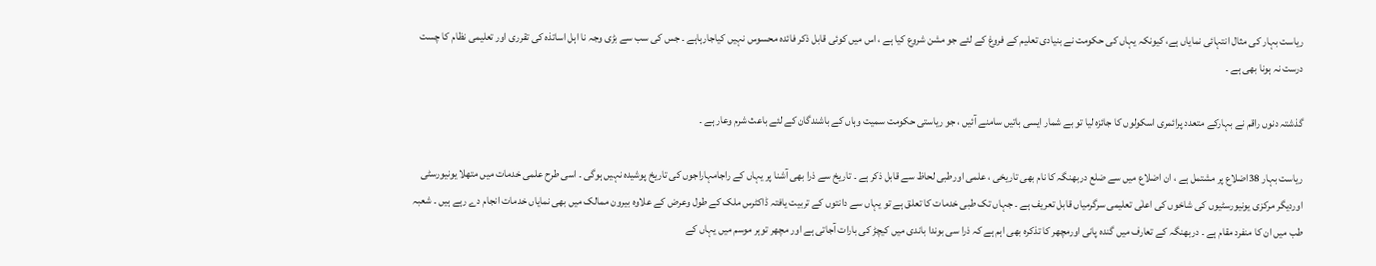ریاست بہار کی مثال انتہائی نمایاں ہے، کیونکہ یہاں کی حکومت نے بنیادی تعلیم کے فروغ کے لئے جو مشن شروع کیا ہے ، اس میں کوئی قابل ذکر فائدہ محسوس نہیں کیاجارہاہے ۔ جس کی سب سے بڑی وجہ نا اہل اساتذہ کی تقرری اور تعلیمی نظام کا چست درست نہ ہونا بھی ہے ۔

گذشتہ دنوں راقم نے بہارکے متعدد پرائمری اسکولوں کا جائزہ لیا تو بے شمار ایسی باتیں سامنے آئیں ، جو ریاستی حکومت سمیت وہاں کے باشندگان کے لئے باعث شرم وعار ہے ۔

ریاست بہار 38اضلاع پر مشتمل ہے ، ان اضلاع میں سے ضلع دربھنگہ کا نام بھی تاریخی ، علمی اورطبی لحاظ سے قابل ذکر ہے ۔ تاریخ سے ذرا بھی آشنا پر یہاں کے راجامہاراجوں کی تاریخ پوشیدہ نہیں ہوگی ۔ اسی طرح علمی خدمات میں متھلا یونیورسٹی اوردیگر مرکزی یونیورسٹیوں کی شاخوں کی اعلٰی تعلیمی سرگرمیاں قابل تعریف ہے ۔ جہاں تک طبی خدمات کا تعلق ہے تو یہاں سے دانتوں کے تربیت یافتہ ڈاکٹرس ملک کے طول وعرض کے علاوہ بیرون ممالک میں بھی نمایاں خدمات انجام دے رہے ہیں ۔ شعبہ طب میں ان کا منفرد مقام ہے ۔ دربھنگہ کے تعارف میں گندہ پانی اورمچھر کا تذکرہ بھی اہم ہے کہ ذرا سی بوندا باندی میں کیچڑ کی بارات آجاتی ہے اور مچھر توہر موسم میں یہاں کے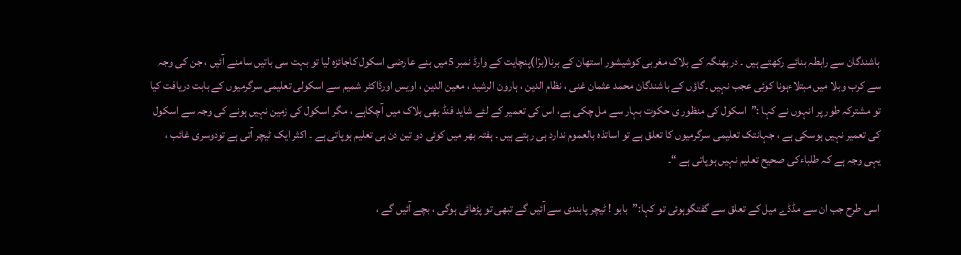باشندگان سے رابطہ بنائے رکھتے ہیں ۔ دربھنگہ کے بلاک مغربی کوشیشور استھان کے برنا(برّا)پنچایت کے وارڈ نمبر 5میں بنے عارضی اسکول کاجائزہ لیا تو بہت سی باتیں سامنے آئیں ، جن کی وجہ سے کرب وبلا میں مبتلاءہونا کوئی عجب نہیں ۔گاؤں کے باشندگان محمد عثمان غنی ، نظام الدین ، ہارون الرشید ، معین الدین ، اویس اورڈاکٹر شمیم سے اسکولی تعلیمی سرگرمیوں کے بابت دریافت کیا تو مشترکہ طور پر انہوں نے کہا :”اسکول کی منظور ی حکوت بہار سے مل چکی ہے، اس کی تعمیر کے لئے شاید فنڈ بھی بلاک میں آچکاہے ، مگر اسکول کی زمین نہیں ہونے کی وجہ سے اسکول کی تعمیر نہیں ہوسکی ہے ، جہانتک تعلیمی سرگرمیوں کا تعلق ہے تو اساتذہ بالعموم ندارد ہی رہتے ہیں ۔ ہفتہ بھر میں کوئی دو تین دن ہی تعلیم ہوپاتی ہے ۔ اکثر ایک ٹیچر آتی ہے تودوسری غائب ، یہی وجہ ہے کہ طلباءکی صحیح تعلیم نہیں ہوپاتی ہے “۔

اسی طرح جب ان سے مڈڈے میل کے تعلق سے گفتگوہوئی تو کہا:”بابو ! ٹیچر پابندی سے آئیں گے تبھی تو پڑھائی ہوگی ، بچے آئیں گے ،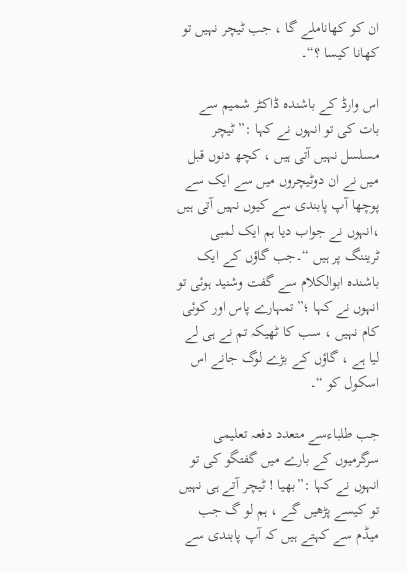ان کو کھاناملے گا ، جب ٹیچر نہیں تو کھانا کیسا ؟“۔

اس وارڈ کے باشندہ ڈاکٹر شمیم سے بات کی تو انہوں نے کہا :”ٹیچر مسلسل نہیں آتی ہیں ، کچھ دنوں قبل میں نے ان دوٹیچروں میں سے ایک سے پوچھا آپ پابندی سے کیوں نہیں آتی ہیں ،انہوں نے جواب دیا ہم ایک لمبی ٹریننگ پر ہیں “۔جب گاؤں کے ایک باشندہ ابوالکلام سے گفت وشنید ہوئی تو انہوں نے کہا ؛”تمہارے پاس اور کوئی کام نہیں ، سب کا ٹھیکہ تم نے ہی لے لیا ہے ، گاؤں کے بڑے لوگ جانے اس اسکول کو “۔

جب طلباءسے متعدد دفعہ تعلیمی سرگرمیوں کے بارے میں گفتگو کی تو انہوں نے کہا :”بھیا ! ٹیچر آتے ہی نہیں تو کیسے پڑھیں گے ، ہم لو گ جب میڈم سے کہتے ہیں کہ آپ پابندی سے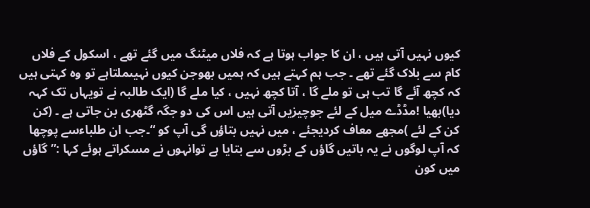کیوں نہیں آتی ہیں ، ان کا جواب ہوتا ہے کہ فلاں میٹنگ میں گئے تھے ، اسکول کے فلاں کام سے بلاک گئے تھے ۔ جب ہم کہتے ہیں کہ ہمیں بھوجن کیوں نہیںملتاہے تو وہ کہتی ہیں کہ کچھ آئے گا تب ہی تو ملے گا ، آتا کچھ نہیں ، کیا ملے گا (ایک طالبہ نے تویہاں تک کہہ دیا)بھیا !مڈڈے میل کے لئے جوچیزیں آتی ہیں اس کی دو جگہ گٹھری بن جاتی ہے ۔ (کن کن کے لئے )مجھے معاف کردیجئے ، میں نہیں بتاؤں گی آپ کو “۔جب ان طلباءسے پوچھا کہ آپ لوگوں نے یہ باتیں گاؤں کے بڑوں سے بتایا ہے توانہوں نے مسکراتے ہوئے کہا :”گاؤں میں کون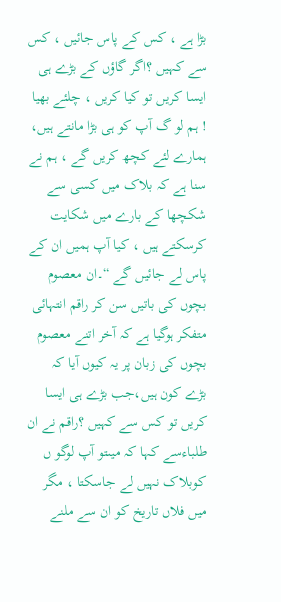بڑا ہے ، کس کے پاس جائیں ، کس سے کہیں ؟اگر گاؤں کے بڑے ہی ایسا کریں تو کیا کریں ، چلئے بھیا ! ہم لو گ آپ کو ہی بڑا مانتے ہیں، ہمارے لئے کچھ کریں گے ، ہم نے سنا ہے کہ بلاک میں کسی سے شکچھا کے بارے میں شکایت کرسکتے ہیں ، کیا آپ ہمیں ان کے پاس لے جائیں گے “۔ان معصوم بچوں کی باتیں سن کر راقم انتہائی متفکر ہوگیا ہے کہ آخر اتنے معصوم بچوں کی زبان پر یہ کیوں آیا کہ بڑے کون ہیں،جب بڑے ہی ایسا کریں تو کس سے کہیں ؟راقم نے ان طلباءسے کہا کہ میںتو آپ لوگو ں کوبلاک نہیں لے جاسکتا ، مگر میں فلاں تاریخ کو ان سے ملنے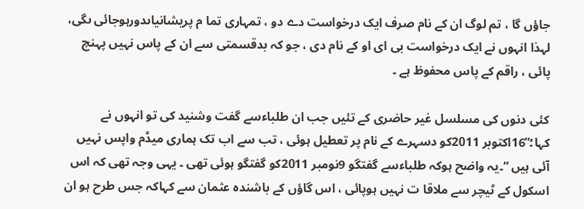جاؤں گا ، تم لوگ ان کے نام صرف ایک درخواست دے دو ، تمہاری تما م پریشانیاںدورہوجائی ںگی، لہذا انہوں نے ایک درخواست بی ای او کے نام دی ، جو کہ بدقسمتی سے ان کے پاس نہیں پہنچ پائی ، راقم کے پاس محفوظ ہے ۔

کئی دنوں کی مسلسل غیر حاضری کے تئیں جب ان طلباءسے گفت وشنید کی تو انہوں نے کہا؛”16اکتوبر 2011کو دسہرے کے نام پر تعطیل ہوئی ، تب سے اب تک ہماری میڈم واپس نہیں آئی ہیں “۔یہ واضح ہوکہ طلباءسے گفتگو 9نومبر 2011کو گفتگو ہوئی تھی ۔ یہی وجہ تھی کہ اس اسکول کے ٹیچر سے ملاقا ت نہیں ہوپائی ، اس گاؤں کے باشندہ عثمان سے کہاکہ جس طرح ہو ان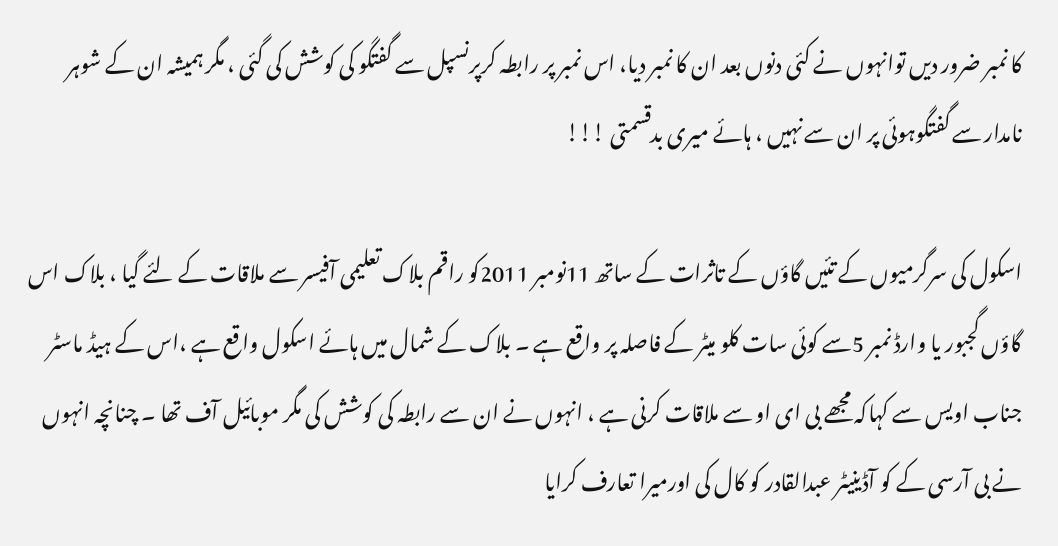کا نمبر ضرور دیں توانہوں نے کئی دنوں بعد ان کا نمبر دیا، اس نمبر پر رابطہ کرپرنسپل سے گفتگو کی کوشش کی گئی ، مگر ہمیشہ ان کے شوہر نامدار سے گفتگوہوئی پر ان سے نہیں ، ہائے میری بدقسمتی !!!

اسکول کی سرگرمیوں کے تئیں گاؤں کے تاثرات کے ساتھ 11نومبر 2011کو راقم بلاک تعلیمی آفیسر سے ملاقات کے لئے گیا ، بلاک اس گاؤں گجبور یا وارڈ نمبر 5سے کوئی سات کلو میٹر کے فاصلہ پر واقع ہے ۔ بلاک کے شمال میں ہائے اسکول واقع ہے ،اس کے ہیڈ ماسٹر جناب اویس سے کہاکہ مجھے بی ای او سے ملاقات کرنی ہے ، انہوں نے ان سے رابطہ کی کوشش کی مگر موبائیل آف تھا ۔ چنانچہ انہوں نے بی آرسی کے کو آڈینیٹر عبدالقادر کو کال کی اورمیرا تعارف کرایا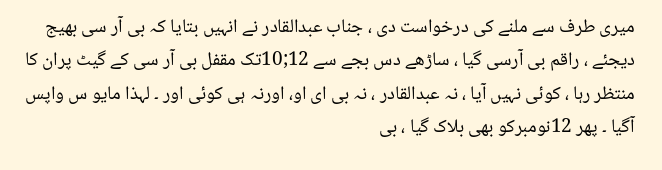میری طرف سے ملنے کی درخواست دی ، جناب عبدالقادر نے انہیں بتایا کہ بی آر سی بھیج دیجئے ، راقم بی آرسی گیا ، ساڑھے دس بجے سے 12;10تک مقفل بی آر سی کے گیٹ پران کا منتظر رہا ، کوئی نہیں آیا ، نہ عبدالقادر ، نہ بی ای او، اورنہ ہی کوئی اور ۔ لہذا مایو س واپس آگیا ۔ پھر 12نومبرکو بھی بلاک گیا ، بی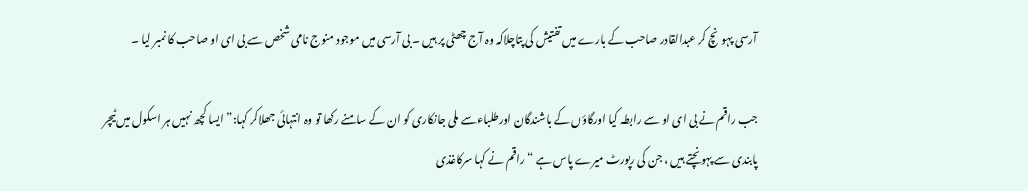آرسی پہونچ کر عبدالقادر صاحب کے بارے میں تفتیش کی پتاچلاکہ وہ آج چھٹی پر ہیں ۔ بی آرسی میں موجود منوج نامی شخص سے بی ای او صاحب کا نمبر لیا ۔

جب راقم نے بی ای او سے رابطہ کیا اورگاؤں کے باشندگان اورطلباءسے ملی جانکاری کو ان کے سامنے رکھا تو وہ انتہائی جھلاکر کہا:”ایسا کچھ نہیں ہر اسکول میں ٹیچر پابندی سے پہونچتے ہیں ، جن کی رپورٹ میرے پاس ہے “راقم نے کہا سرکاغذی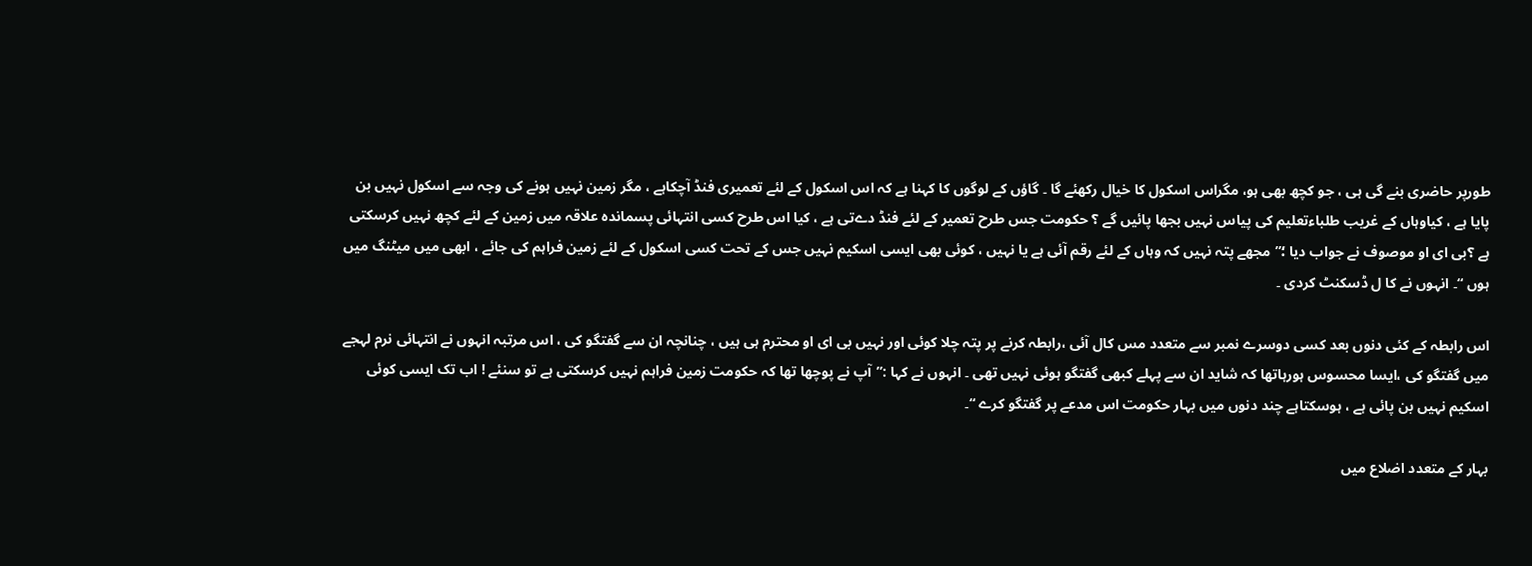طورپر حاضری بنے گی ہی ، جو کچھ بھی ہو، مگراس اسکول کا خیال رکھئے گا ۔ گاؤں کے لوگوں کا کہنا ہے کہ اس اسکول کے لئے تعمیری فنڈ آچکاہے ، مگر زمین نہیں ہونے کی وجہ سے اسکول نہیں بن پایا ہے ، کیاوہاں کے غریب طلباءتعلیم کی پیاس نہیں بجھا پائیں گے ؟ حکومت جس طرح تعمیر کے لئے فنڈ دےتی ہے ، کیا اس طرح کسی انتہائی پسماندہ علاقہ میں زمین کے لئے کچھ نہیں کرسکتی ہے ؟بی ای او موصوف نے جواب دیا ؛”مجھے پتہ نہیں کہ وہاں کے لئے رقم آئی ہے یا نہیں ، کوئی بھی ایسی اسکیم نہیں جس کے تحت کسی اسکول کے لئے زمین فراہم کی جائے ، ابھی میں میٹنگ میں ہوں “۔ انہوں نے کا ل ڈسکنٹ کردی ۔

اس رابطہ کے کئی دنوں بعد کسی دوسرے نمبر سے متعدد مس کال آئی ،رابطہ کرنے پر پتہ چلا کوئی اور نہیں بی ای او محترم ہی ہیں ، چنانچہ ان سے گفتگو کی ، اس مرتبہ انہوں نے انتہائی نرم لہجے میں گفتگو کی ،ایسا محسوس ہورہاتھا کہ شاید ان سے پہلے کبھی گفتگو ہوئی نہیں تھی ۔ انہوں نے کہا :”آپ نے پوچھا تھا کہ حکومت زمین فراہم نہیں کرسکتی ہے تو سنئے ! اب تک ایسی کوئی اسکیم نہیں بن پائی ہے ، ہوسکتاہے چند دنوں میں بہار حکومت اس مدعے پر گفتگو کرے “۔

بہار کے متعدد اضلاع میں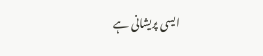ایسی پریشانی ہے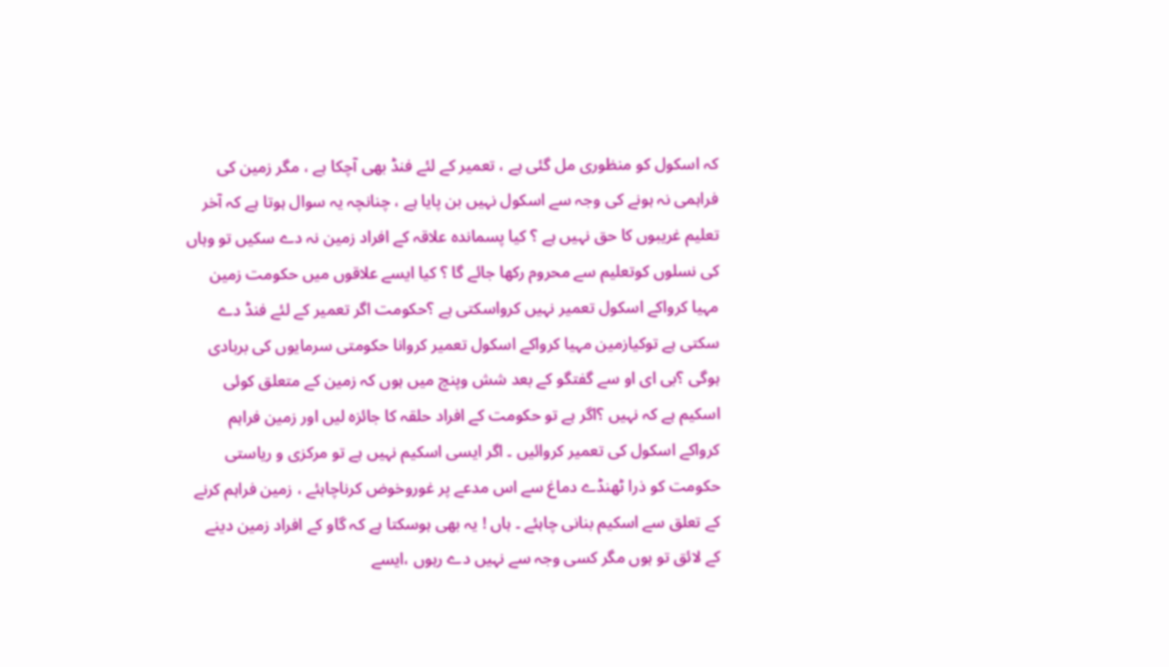کہ اسکول کو منظوری مل گئی ہے ، تعمیر کے لئے فنڈ بھی آچکا ہے ، مگر زمین کی فراہمی نہ ہونے کی وجہ سے اسکول نہیں بن پایا ہے ، چنانچہ یہ سوال ہوتا ہے کہ آخر تعلیم غریبوں کا حق نہیں ہے ؟ کیا پسماندہ علاقہ کے افراد زمین نہ دے سکیں تو وہاں کی نسلوں کوتعلیم سے محروم رکھا جائے گا ؟ کیا ایسے علاقوں میں حکومت زمین مہیا کرواکے اسکول تعمیر نہیں کرواسکتی ہے ؟حکومت اگر تعمیر کے لئے فنڈ دے سکتی ہے توکیازمین مہیا کرواکے اسکول تعمیر کروانا حکومتی سرمایوں کی بربادی ہوگی ؟بی ای او سے گفتگو کے بعد شش وپنچ میں ہوں کہ زمین کے متعلق کوئی اسکیم ہے کہ نہیں ؟اگر ہے تو حکومت کے افراد حلقہ کا جائزہ لیں اور زمین فراہم کرواکے اسکول کی تعمیر کروائیں ۔ اگر ایسی اسکیم نہیں ہے تو مرکزی و ریاستی حکومت کو ذرا ٹھنڈے دماغ سے اس مدعے پر غوروخوض کرناچاہئے ، زمین فراہم کرنے کے تعلق سے اسکیم بنانی چاہئے ۔ ہاں ! یہ بھی ہوسکتا ہے کہ گاو کے افراد زمین دینے کے لائق تو ہوں مگر کسی وجہ سے نہیں دے رہوں ،ایسے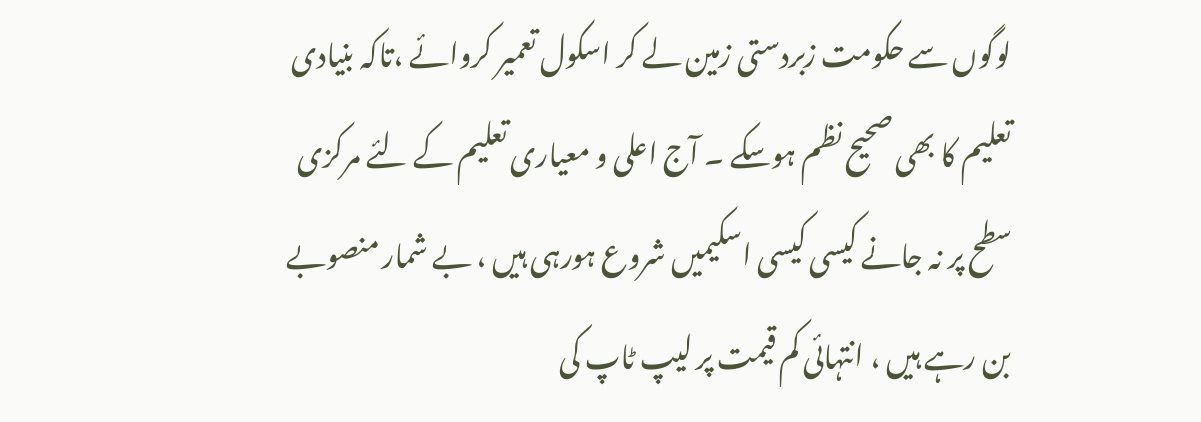لوگوں سے حکومت زبردستی زمین لے کر اسکول تعمیر کروائے ،تاکہ بنیادی تعلیم کا بھی صحیح نظم ہوسکے ۔ آج اعلی و معیاری تعلیم کے لئے مرکزی سطح پر نہ جانے کیسی کیسی اسکیمیں شروع ہورہی ہیں ، بے شمار منصوبے بن رہے ہیں ، انتہائی کم قیمت پر لیپ ٹاپ کی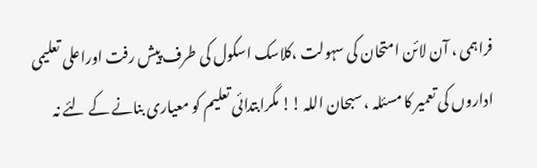فراہمی ، آن لائن امتحان کی سہولت ،کلاسک اسکول کی طرف پیش رفت اوراعلی تعلیمی اداروں کی تعمیر کا مسئلہ ، سبحان اللہ !! مگرابتدائی تعلیم کو معیاری بنانے کے لئے نہ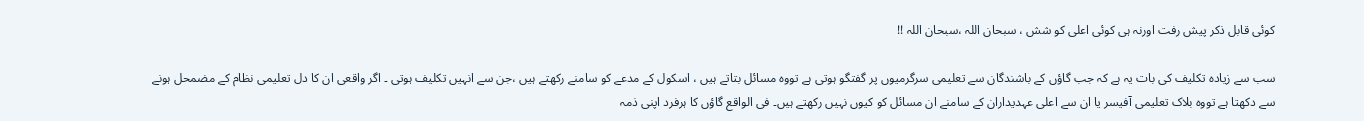کوئی قابل ذکر پیش رفت اورنہ ہی کوئی اعلی کو شش ، سبحان اللہ ،سبحان اللہ !!

سب سے زیادہ تکلیف کی بات یہ ہے کہ جب گاؤں کے باشندگان سے تعلیمی سرگرمیوں پر گفتگو ہوتی ہے تووہ مسائل بتاتے ہیں ، اسکول کے مدعے کو سامنے رکھتے ہیں ،جن سے انہیں تکلیف ہوتی ۔ اگر واقعی ان کا دل تعلیمی نظام کے مضمحل ہونے سے دکھتا ہے تووہ بلاک تعلیمی آفیسر یا ان سے اعلی عہدیداران کے سامنے ان مسائل کو کیوں نہیں رکھتے ہیں۔ فی الواقع گاؤں کا ہرفرد اپنی ذمہ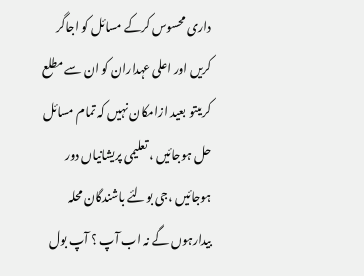داری محسوس کرکے مسائل کو اجاگر کریں اور اعلی عہداران کو ان سے مطلع کریںتو بعید ازامکان نہیں کہ تمام مسائل حل ہوجائیں ، تعلیمی پریشانیاں دور ہوجائیں ،جی بولئے باشندگان محلہ بیدارہوں گے نہ اب آپ ؟ آپ بول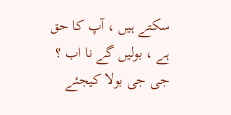سکتے ہیں ، آپ کا حق ہے ، بولیں گے نا اب ؟ جی جی بولا کیجئے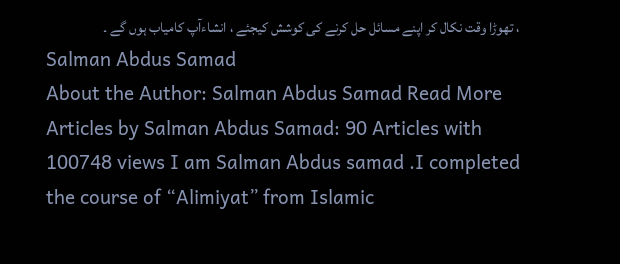، تھوڑا وقت نکال کر اپنے مسائل حل کرنے کی کوشش کیجئے ، انشاءآپ کامیاب ہوں گے ۔
Salman Abdus Samad
About the Author: Salman Abdus Samad Read More Articles by Salman Abdus Samad: 90 Articles with 100748 views I am Salman Abdus samad .I completed the course of “Alimiyat” from Islamic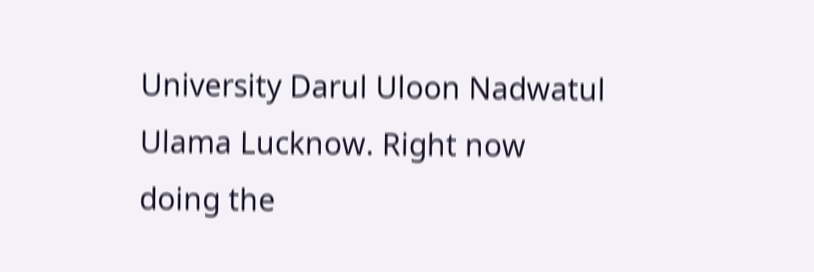University Darul Uloon Nadwatul Ulama Lucknow. Right now doing the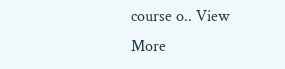course o.. View More